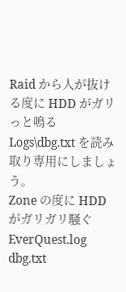Raid から人が抜ける度に HDD がガリっと鳴る
Logs\dbg.txt を読み取り専用にしましょう。
Zone の度に HDD がガリガリ騒ぐ
EverQuest.log dbg.txt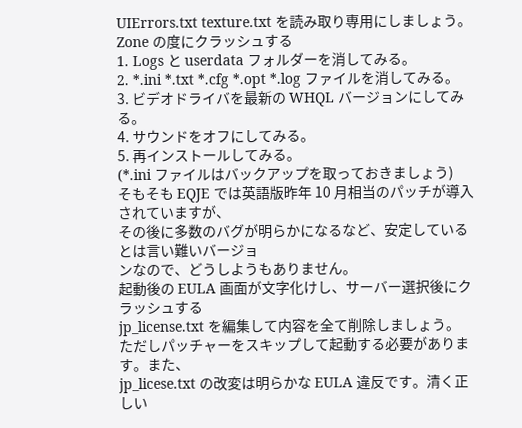UIErrors.txt texture.txt を読み取り専用にしましょう。
Zone の度にクラッシュする
1. Logs と userdata フォルダーを消してみる。
2. *.ini *.txt *.cfg *.opt *.log ファイルを消してみる。
3. ビデオドライバを最新の WHQL バージョンにしてみる。
4. サウンドをオフにしてみる。
5. 再インストールしてみる。
(*.ini ファイルはバックアップを取っておきましょう)
そもそも EQJE では英語版昨年 10 月相当のパッチが導入されていますが、
その後に多数のバグが明らかになるなど、安定しているとは言い難いバージョ
ンなので、どうしようもありません。
起動後の EULA 画面が文字化けし、サーバー選択後にクラッシュする
jp_license.txt を編集して内容を全て削除しましょう。
ただしパッチャーをスキップして起動する必要があります。また、
jp_licese.txt の改変は明らかな EULA 違反です。清く正しい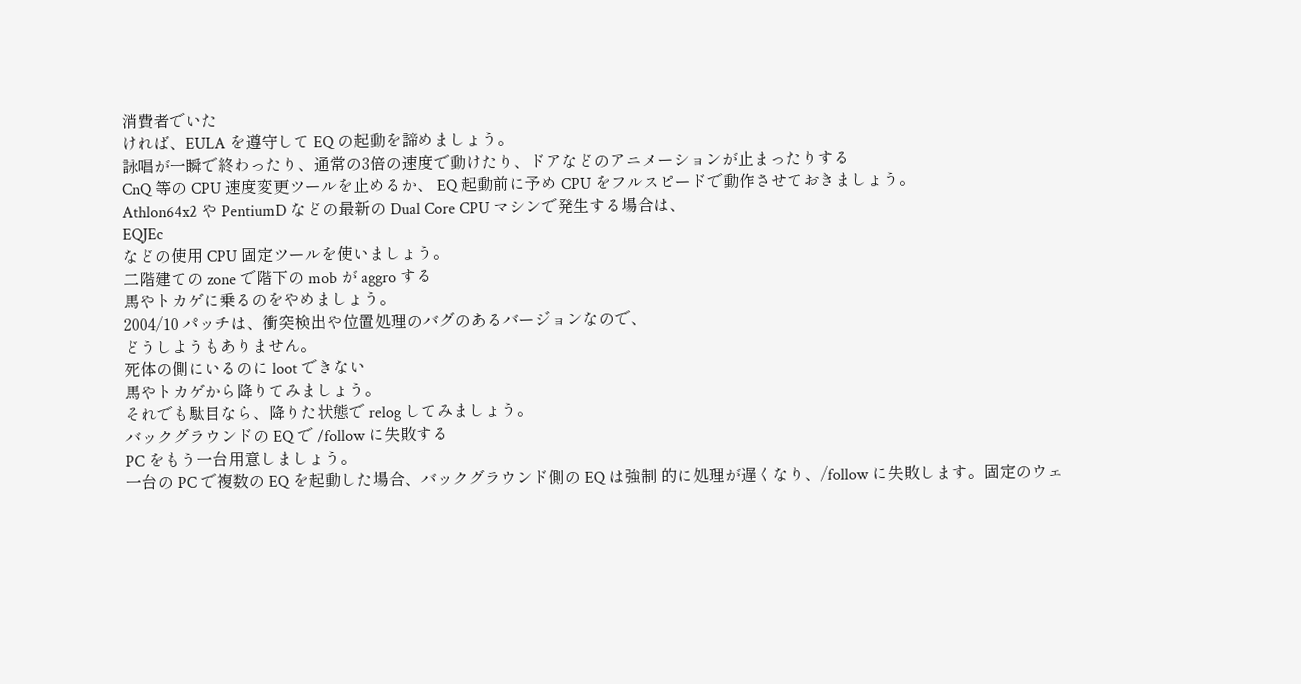消費者でいた
ければ、EULA を遵守して EQ の起動を諦めましょう。
詠唱が一瞬で終わったり、通常の3倍の速度で動けたり、ドアなどのアニメーションが止まったりする
CnQ 等の CPU 速度変更ツールを止めるか、 EQ 起動前に予め CPU をフルスピードで動作させておきましょう。
Athlon64x2 や PentiumD などの最新の Dual Core CPU マシンで発生する場合は、
EQJEc
などの使用 CPU 固定ツールを使いましょう。
二階建ての zone で階下の mob が aggro する
馬やトカゲに乗るのをやめましょう。
2004/10 パッチは、衝突検出や位置処理のバグのあるバージョンなので、
どうしようもありません。
死体の側にいるのに loot できない
馬やトカゲから降りてみましょう。
それでも駄目なら、降りた状態で relog してみましょう。
バックグラウンドの EQ で /follow に失敗する
PC をもう一台用意しましょう。
一台の PC で複数の EQ を起動した場合、バックグラウンド側の EQ は強制 的に処理が遅くなり、/follow に失敗します。固定のウェ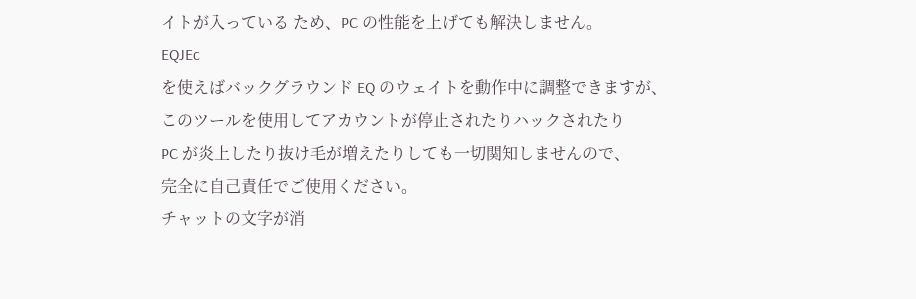イトが入っている ため、PC の性能を上げても解決しません。
EQJEc
を使えばバックグラウンド EQ のウェイトを動作中に調整できますが、
このツールを使用してアカウントが停止されたりハックされたり
PC が炎上したり抜け毛が増えたりしても一切関知しませんので、
完全に自己責任でご使用ください。
チャットの文字が消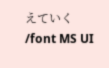えていく
/font MS UI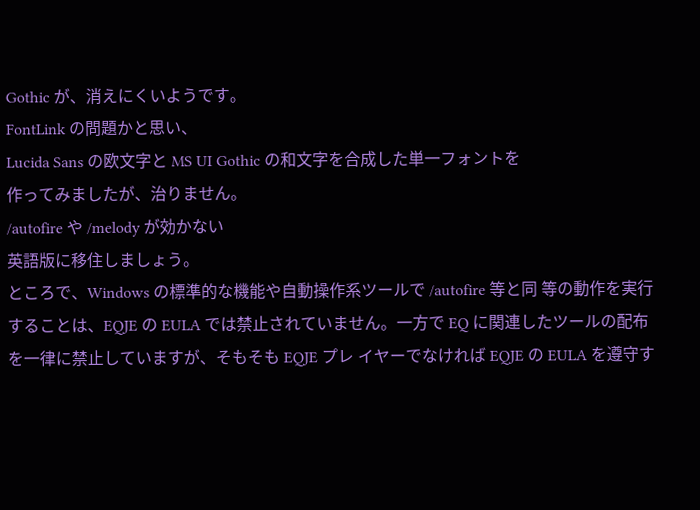Gothic が、消えにくいようです。
FontLink の問題かと思い、
Lucida Sans の欧文字と MS UI Gothic の和文字を合成した単一フォントを
作ってみましたが、治りません。
/autofire や /melody が効かない
英語版に移住しましょう。
ところで、Windows の標準的な機能や自動操作系ツールで /autofire 等と同 等の動作を実行することは、EQJE の EULA では禁止されていません。一方で EQ に関連したツールの配布を一律に禁止していますが、そもそも EQJE プレ イヤーでなければ EQJE の EULA を遵守す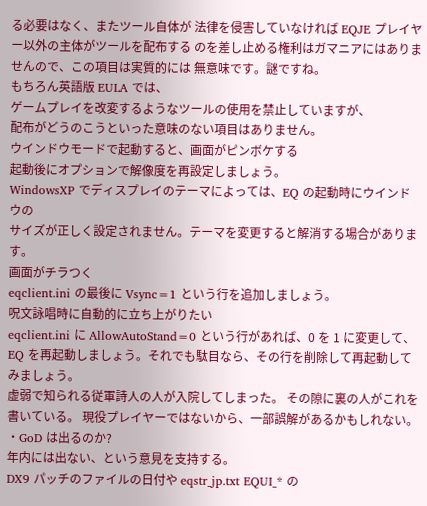る必要はなく、またツール自体が 法律を侵害していなければ EQJE プレイヤー以外の主体がツールを配布する のを差し止める権利はガマニアにはありませんので、この項目は実質的には 無意味です。謎ですね。
もちろん英語版 EULA では、
ゲームプレイを改変するようなツールの使用を禁止していますが、
配布がどうのこうといった意味のない項目はありません。
ウインドウモードで起動すると、画面がピンボケする
起動後にオプションで解像度を再設定しましょう。
WindowsXP でディスプレイのテーマによっては、EQ の起動時にウインドウの
サイズが正しく設定されません。テーマを変更すると解消する場合がありま
す。
画面がチラつく
eqclient.ini の最後に Vsync=1 という行を追加しましょう。
呪文詠唱時に自動的に立ち上がりたい
eqclient.ini に AllowAutoStand=0 という行があれば、0 を 1 に変更して、 EQ を再起動しましょう。それでも駄目なら、その行を削除して再起動してみましょう。
虚弱で知られる従軍詩人の人が入院してしまった。 その隙に裏の人がこれを書いている。 現役プレイヤーではないから、一部誤解があるかもしれない。
・GoD は出るのか?
年内には出ない、という意見を支持する。
DX9 パッチのファイルの日付や eqstr_jp.txt EQUI_* の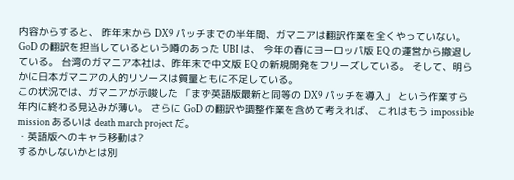内容からすると、 昨年末から DX9 パッチまでの半年間、ガマニアは翻訳作業を全くやっていない。
GoD の翻訳を担当しているという噂のあった UBI は、 今年の春にヨーロッパ版 EQ の運営から撤退している。 台湾のガマニア本社は、昨年末で中文版 EQ の新規開発をフリーズしている。 そして、明らかに日本ガマニアの人的リソースは質量ともに不足している。
この状況では、ガマニアが示唆した 「まず英語版最新と同等の DX9 パッチを導入」 という作業すら年内に終わる見込みが薄い。 さらに GoD の翻訳や調整作業を含めて考えれば、 これはもう impossible mission あるいは death march project だ。
・英語版へのキャラ移動は?
するかしないかとは別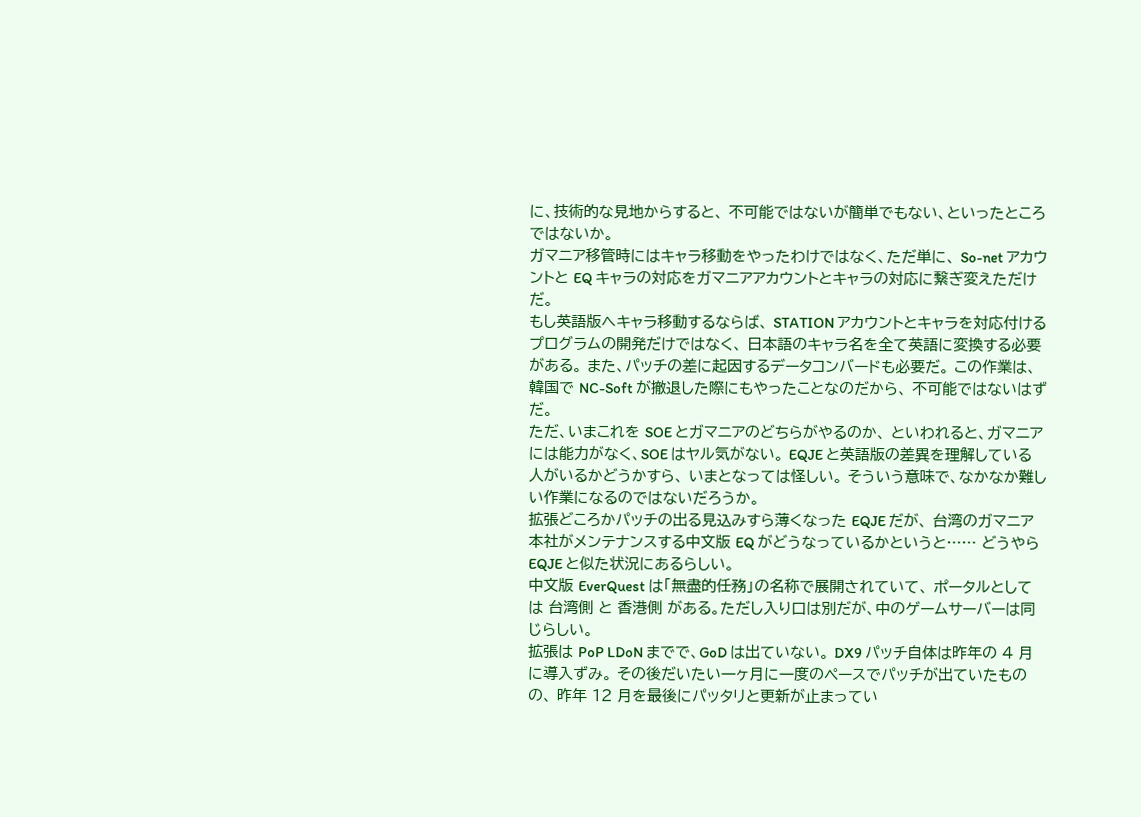に、技術的な見地からすると、 不可能ではないが簡単でもない、といったところではないか。
ガマニア移管時にはキャラ移動をやったわけではなく、ただ単に、 So-net アカウントと EQ キャラの対応をガマニアアカウントとキャラの対応に繋ぎ変えただけだ。
もし英語版へキャラ移動するならば、 STATION アカウントとキャラを対応付けるプログラムの開発だけではなく、 日本語のキャラ名を全て英語に変換する必要がある。 また、パッチの差に起因するデータコンバードも必要だ。 この作業は、韓国で NC-Soft が撤退した際にもやったことなのだから、 不可能ではないはずだ。
ただ、いまこれを SOE とガマニアのどちらがやるのか、 といわれると、ガマニアには能力がなく、SOE はヤル気がない。 EQJE と英語版の差異を理解している人がいるかどうかすら、 いまとなっては怪しい。 そういう意味で、なかなか難しい作業になるのではないだろうか。
拡張どころかパッチの出る見込みすら薄くなった EQJE だが、 台湾のガマニア本社がメンテナンスする中文版 EQ がどうなっているかというと…… どうやら EQJE と似た状況にあるらしい。
中文版 EverQuest は「無盡的任務」の名称で展開されていて、 ポータルとしては 台湾側 と 香港側 がある。ただし入り口は別だが、中のゲームサーバーは同じらしい。
拡張は PoP LDoN までで、GoD は出ていない。 DX9 パッチ自体は昨年の 4 月に導入ずみ。 その後だいたい一ヶ月に一度のペースでパッチが出ていたものの、 昨年 12 月を最後にパッタリと更新が止まってい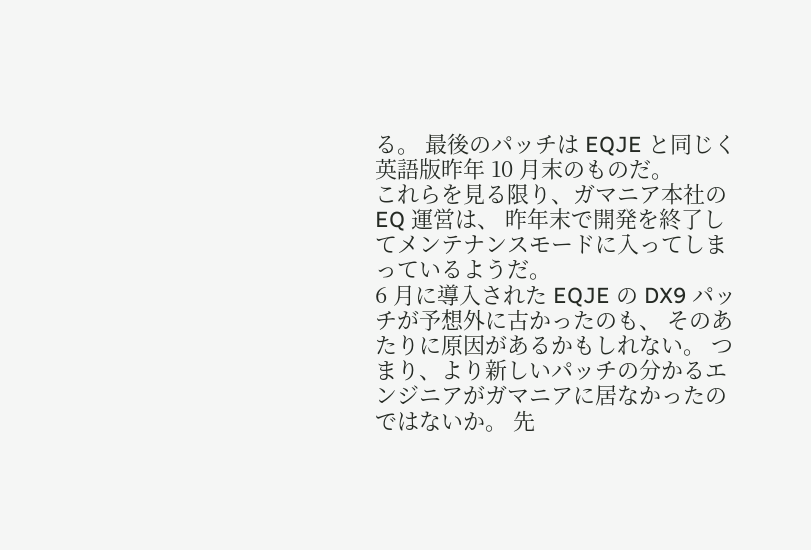る。 最後のパッチは EQJE と同じく英語版昨年 10 月末のものだ。
これらを見る限り、ガマニア本社の EQ 運営は、 昨年末で開発を終了してメンテナンスモードに入ってしまっているようだ。
6 月に導入された EQJE の DX9 パッチが予想外に古かったのも、 そのあたりに原因があるかもしれない。 つまり、より新しいパッチの分かるエンジニアがガマニアに居なかったのではないか。 先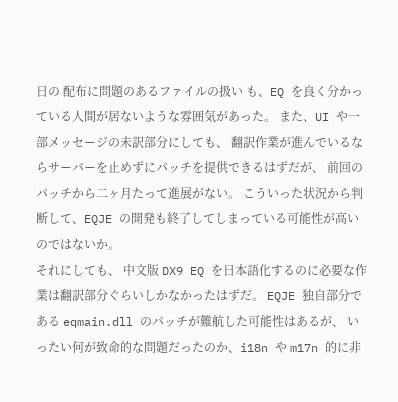日の 配布に問題のあるファイルの扱い も、EQ を良く分かっている人間が居ないような雰囲気があった。 また、UI や一部メッセージの未訳部分にしても、 翻訳作業が進んでいるならサーバーを止めずにパッチを提供できるはずだが、 前回のパッチから二ヶ月たって進展がない。 こういった状況から判断して、EQJE の開発も終了してしまっている可能性が高いのではないか。
それにしても、 中文版 DX9 EQ を日本語化するのに必要な作業は翻訳部分ぐらいしかなかったはずだ。 EQJE 独自部分である eqmain.dll のパッチが難航した可能性はあるが、 いったい何が致命的な問題だったのか、i18n や m17n 的に非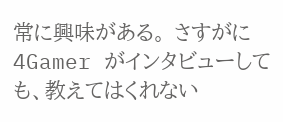常に興味がある。 さすがに 4Gamer がインタビューしても、教えてはくれない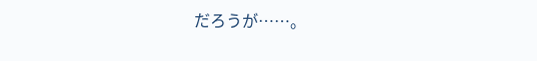だろうが……。